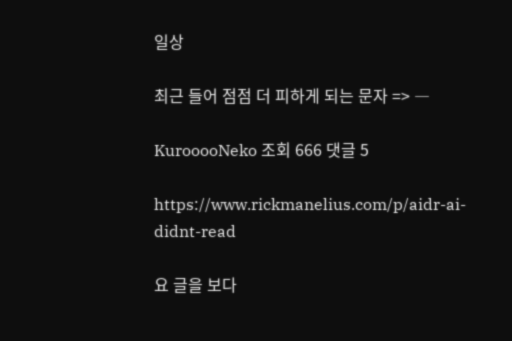일상

최근 들어 점점 더 피하게 되는 문자 => ―

KurooooNeko 조회 666 댓글 5

https://www.rickmanelius.com/p/aidr-ai-didnt-read

요 글을 보다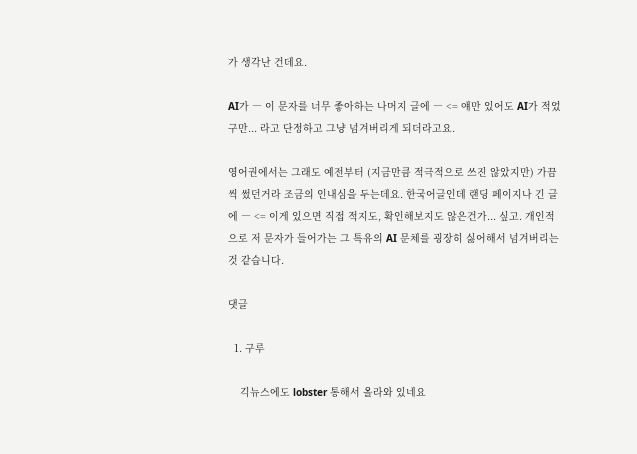가 생각난 건데요.

AI가 ― 이 문자를 너무 좋아하는 나머지 글에 ― <= 얘만 있어도 AI가 적었구만... 라고 단정하고 그냥 넘겨버리게 되더라고요.

영어권에서는 그래도 예전부터 (지금만큼 적극적으로 쓰진 않았지만) 가끔씩 썼던거라 조금의 인내심을 두는데요. 한국어글인데 랜딩 페이지나 긴 글에 ― <= 이게 있으면 직접 적지도, 확인해보지도 않은건가... 싶고. 개인적으로 저 문자가 들어가는 그 특유의 AI 문체를 굉장히 싫어해서 넘겨버리는 것 같습니다.

댓글

  1. 구루

    긱뉴스에도 lobster 통해서 올라와 있네요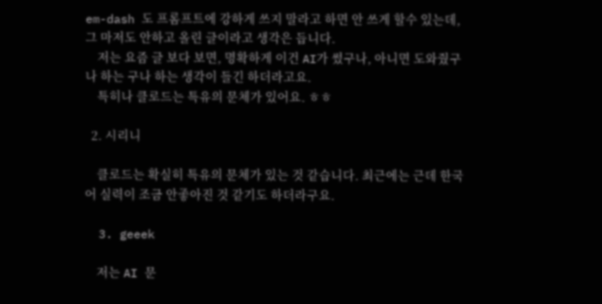em-dash 도 프롬프트에 강하게 쓰지 말라고 하면 안 쓰게 할수 있는데, 그 마저도 안하고 올린 글이라고 생각은 듭니다.
    저는 요즘 글 보다 보면, 명확하게 이건 AI가 썼구나, 아니면 도와줬구나 하는 구나 하는 생각이 들긴 하더라고요.
    특히나 클로드는 특유의 문체가 있어요. ㅎㅎ

  2. 시리니

    클로드는 확실히 특유의 문체가 있는 것 같습니다. 최근에는 근데 한국어 실력이 조금 안좋아진 것 같기도 하더라구요.

  3. geeek

    저는 AI 문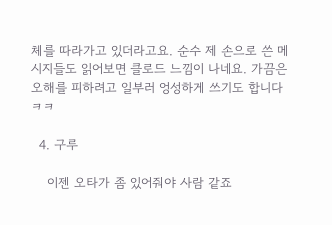체를 따라가고 있더라고요. 순수 제 손으로 쓴 메시지들도 읽어보면 클로드 느낌이 나네요. 가끔은 오해를 피하려고 일부러 엉성하게 쓰기도 합니다 ㅋㅋ

  4. 구루

    이젠 오타가 좀 있어줘야 사람 같죠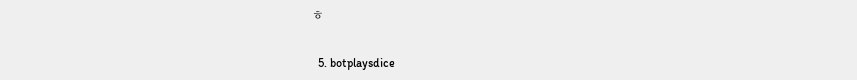ㅎ

  5. botplaysdice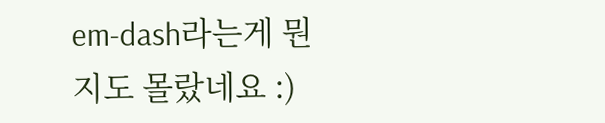em-dash라는게 뭔지도 몰랐네요 :)